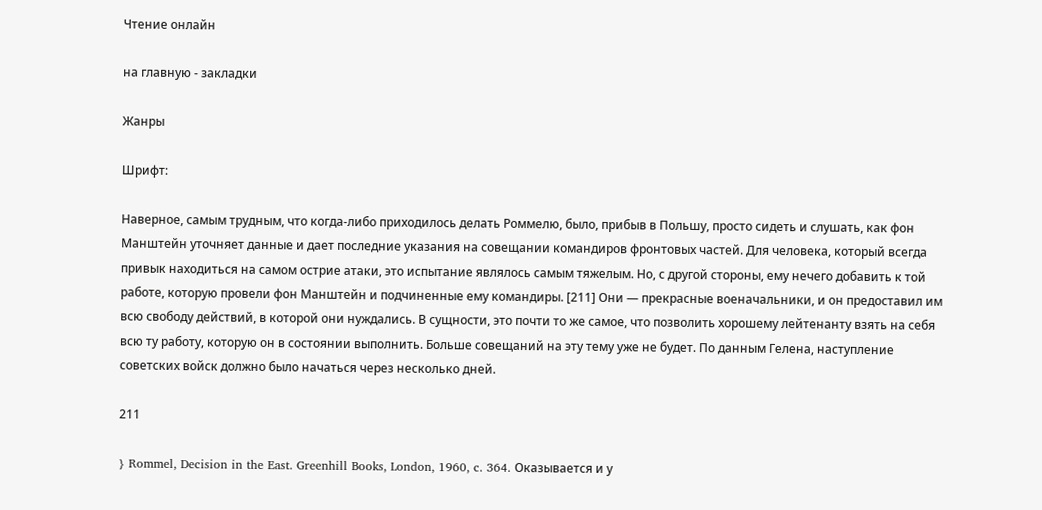Чтение онлайн

на главную - закладки

Жанры

Шрифт:

Наверное, самым трудным, что когда-либо приходилось делать Роммелю, было, прибыв в Польшу, просто сидеть и слушать, как фон Манштейн уточняет данные и дает последние указания на совещании командиров фронтовых частей. Для человека, который всегда привык находиться на самом острие атаки, это испытание являлось самым тяжелым. Но, с другой стороны, ему нечего добавить к той работе, которую провели фон Манштейн и подчиненные ему командиры. [211] Они — прекрасные военачальники, и он предоставил им всю свободу действий, в которой они нуждались. В сущности, это почти то же самое, что позволить хорошему лейтенанту взять на себя всю ту работу, которую он в состоянии выполнить. Больше совещаний на эту тему уже не будет. По данным Гелена, наступление советских войск должно было начаться через несколько дней.

211

} Rommel, Decision in the East. Greenhill Books, London, 1960, c. 364. Оказывается и у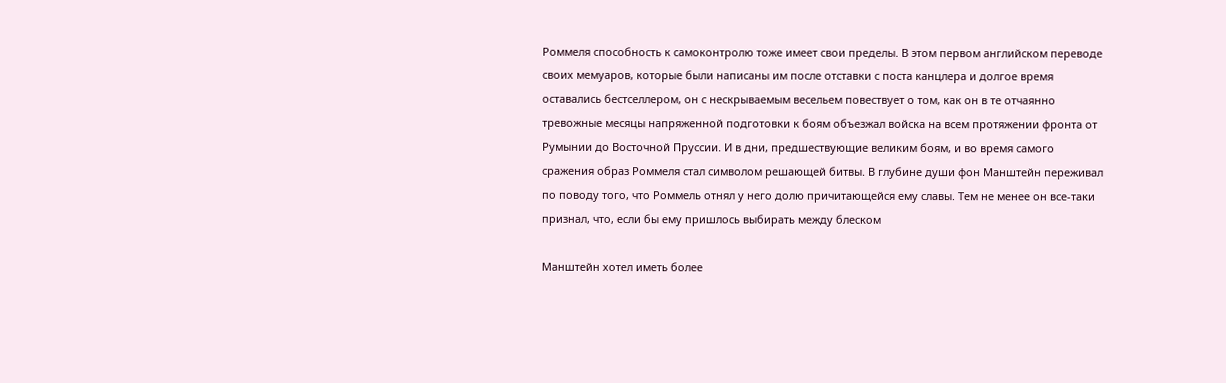Роммеля способность к самоконтролю тоже имеет свои пределы. В этом первом английском переводе своих мемуаров, которые были написаны им после отставки с поста канцлера и долгое время оставались бестселлером, он с нескрываемым весельем повествует о том, как он в те отчаянно тревожные месяцы напряженной подготовки к боям объезжал войска на всем протяжении фронта от Румынии до Восточной Пруссии. И в дни, предшествующие великим боям, и во время самого сражения образ Роммеля стал символом решающей битвы. В глубине души фон Манштейн переживал по поводу того, что Роммель отнял у него долю причитающейся ему славы. Тем не менее он все-таки признал, что, если бы ему пришлось выбирать между блеском

Манштейн хотел иметь более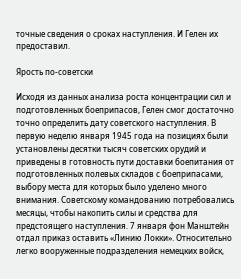точные сведения о сроках наступления. И Гелен их предоставил.

Ярость по-советски

Исходя из данных анализа роста концентрации сил и подготовленных боеприпасов, Гелен смог достаточно точно определить дату советского наступления. В первую неделю января 1945 года на позициях были установлены десятки тысяч советских орудий и приведены в готовность пути доставки боепитания от подготовленных полевых складов с боеприпасами, выбору места для которых было уделено много внимания. Советскому командованию потребовались месяцы, чтобы накопить силы и средства для предстоящего наступления. 7 января фон Манштейн отдал приказ оставить «Линию Локки». Относительно легко вооруженные подразделения немецких войск,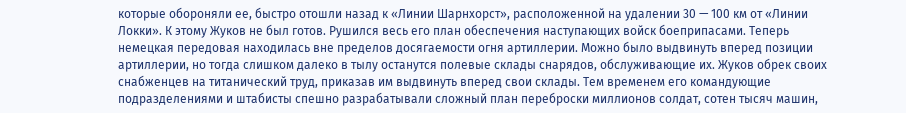которые обороняли ее, быстро отошли назад к «Линии Шарнхорст», расположенной на удалении 30 — 100 км от «Линии Локки». К этому Жуков не был готов. Рушился весь его план обеспечения наступающих войск боеприпасами. Теперь немецкая передовая находилась вне пределов досягаемости огня артиллерии. Можно было выдвинуть вперед позиции артиллерии, но тогда слишком далеко в тылу останутся полевые склады снарядов, обслуживающие их. Жуков обрек своих снабженцев на титанический труд, приказав им выдвинуть вперед свои склады. Тем временем его командующие подразделениями и штабисты спешно разрабатывали сложный план переброски миллионов солдат, сотен тысяч машин,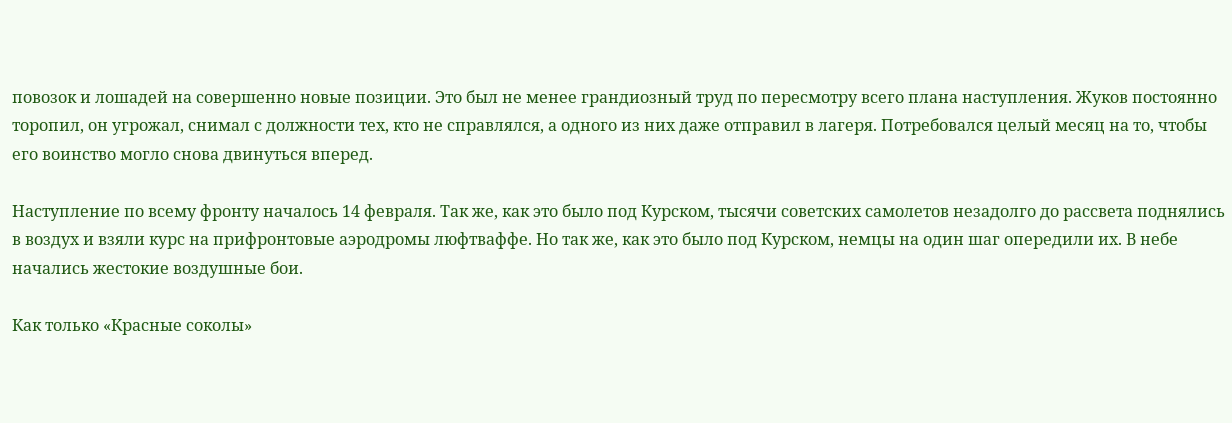повозок и лошадей на совершенно новые позиции. Это был не менее грандиозный труд по пересмотру всего плана наступления. Жуков постоянно торопил, он угрожал, снимал с должности тех, кто не справлялся, а одного из них даже отправил в лагеря. Потребовался целый месяц на то, чтобы его воинство могло снова двинуться вперед.

Наступление по всему фронту началось 14 февраля. Так же, как это было под Курском, тысячи советских самолетов незадолго до рассвета поднялись в воздух и взяли курс на прифронтовые аэродромы люфтваффе. Но так же, как это было под Курском, немцы на один шаг опередили их. В небе начались жестокие воздушные бои.

Как только «Красные соколы»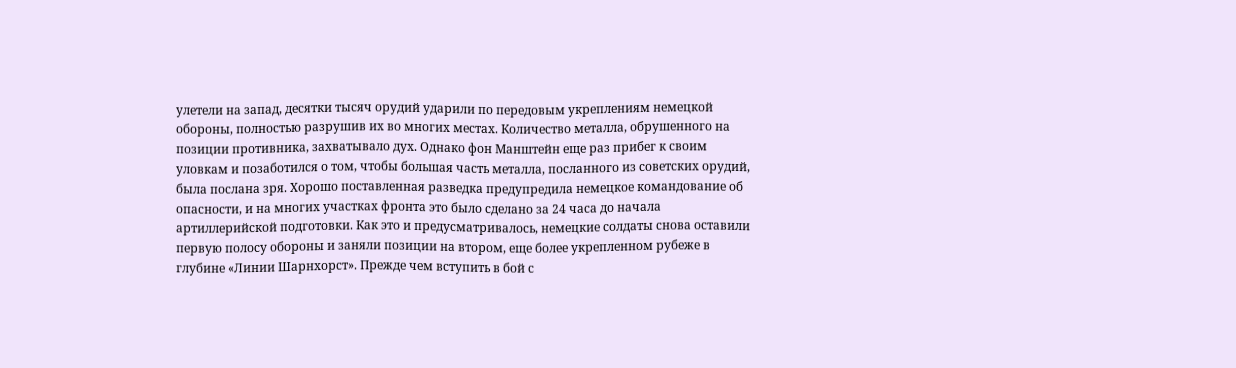улетели на запад, десятки тысяч орудий ударили по передовым укреплениям немецкой обороны, полностью разрушив их во многих местах. Количество металла, обрушенного на позиции противника, захватывало дух. Однако фон Манштейн еще раз прибег к своим уловкам и позаботился о том, чтобы большая часть металла, посланного из советских орудий, была послана зря. Хорошо поставленная разведка предупредила немецкое командование об опасности, и на многих участках фронта это было сделано за 24 часа до начала артиллерийской подготовки. Как это и предусматривалось, немецкие солдаты снова оставили первую полосу обороны и заняли позиции на втором, еще более укрепленном рубеже в глубине «Линии Шарнхорст». Прежде чем вступить в бой с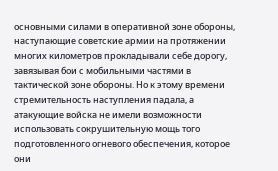основными силами в оперативной зоне обороны, наступающие советские армии на протяжении многих километров прокладывали себе дорогу, завязывая бои с мобильными частями в тактической зоне обороны. Но к этому времени стремительность наступления падала, а атакующие войска не имели возможности использовать сокрушительную мощь того подготовленного огневого обеспечения, которое они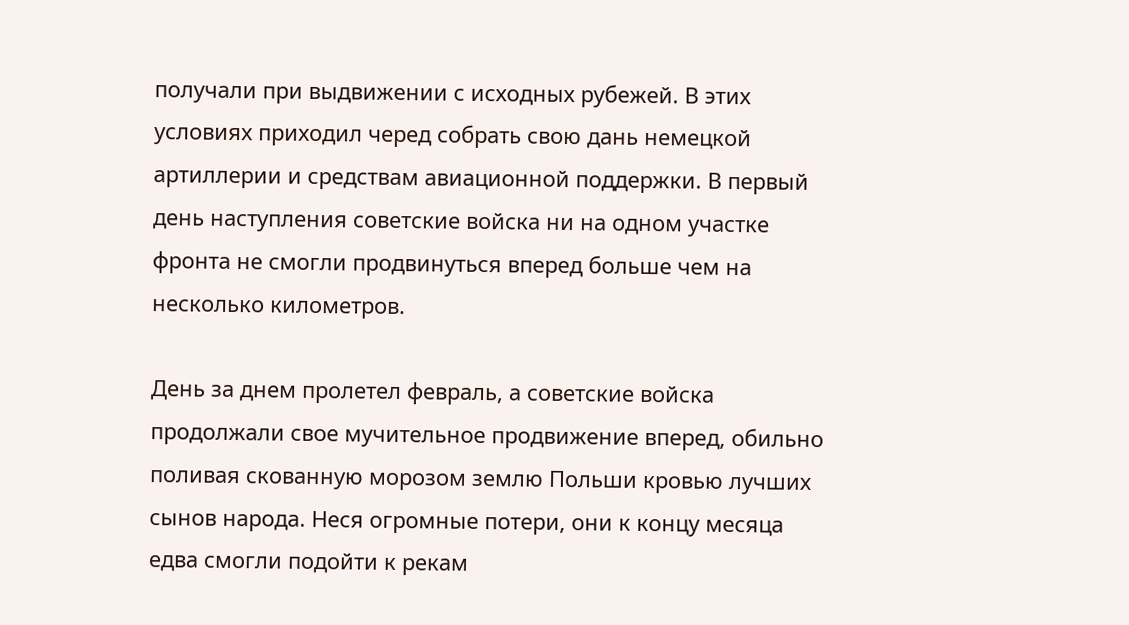получали при выдвижении с исходных рубежей. В этих условиях приходил черед собрать свою дань немецкой артиллерии и средствам авиационной поддержки. В первый день наступления советские войска ни на одном участке фронта не смогли продвинуться вперед больше чем на несколько километров.

День за днем пролетел февраль, а советские войска продолжали свое мучительное продвижение вперед, обильно поливая скованную морозом землю Польши кровью лучших сынов народа. Неся огромные потери, они к концу месяца едва смогли подойти к рекам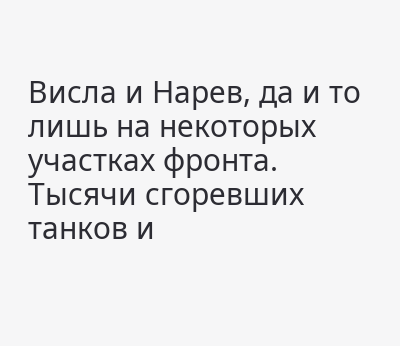Висла и Нарев, да и то лишь на некоторых участках фронта. Тысячи сгоревших танков и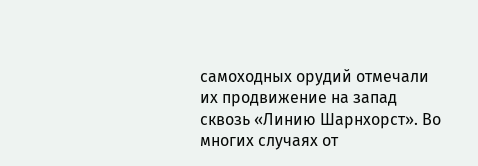самоходных орудий отмечали их продвижение на запад сквозь «Линию Шарнхорст». Во многих случаях от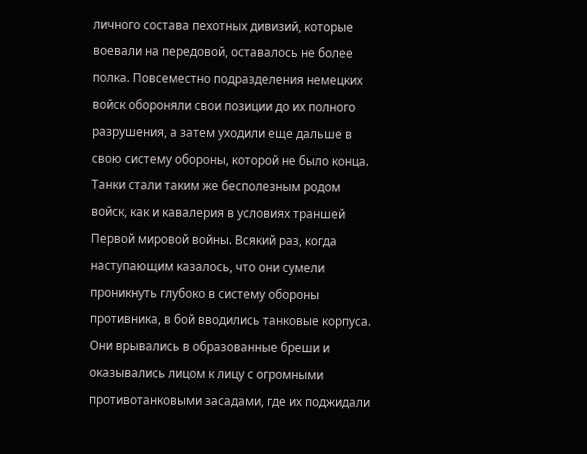личного состава пехотных дивизий, которые воевали на передовой, оставалось не более полка. Повсеместно подразделения немецких войск обороняли свои позиции до их полного разрушения, а затем уходили еще дальше в свою систему обороны, которой не было конца. Танки стали таким же бесполезным родом войск, как и кавалерия в условиях траншей Первой мировой войны. Всякий раз, когда наступающим казалось, что они сумели проникнуть глубоко в систему обороны противника, в бой вводились танковые корпуса. Они врывались в образованные бреши и оказывались лицом к лицу с огромными противотанковыми засадами, где их поджидали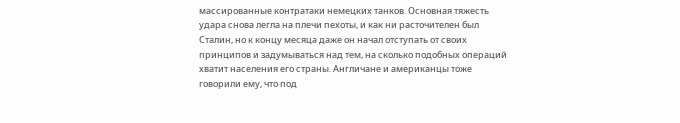массированные контратаки немецких танков. Основная тяжесть удара снова легла на плечи пехоты, и как ни расточителен был Сталин, но к концу месяца даже он начал отступать от своих принципов и задумываться над тем, на сколько подобных операций хватит населения его страны. Англичане и американцы тоже говорили ему, что под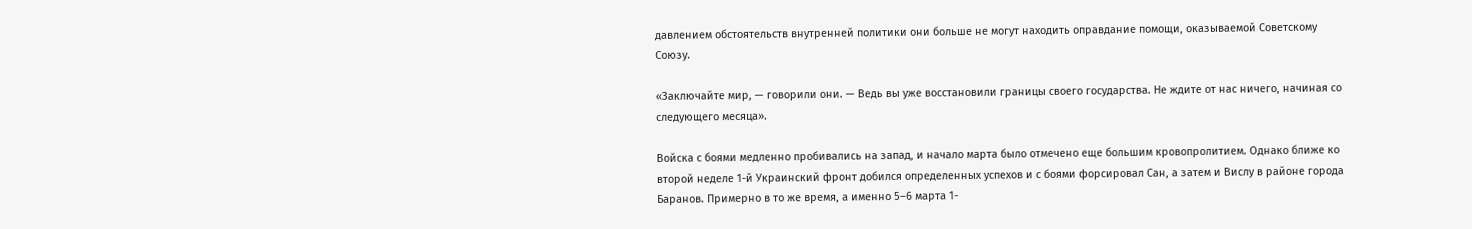давлением обстоятельств внутренней политики они больше не могут находить оправдание помощи, оказываемой Советскому Союзу.

«Заключайте мир, — говорили они. — Ведь вы уже восстановили границы своего государства. Не ждите от нас ничего, начиная со следующего месяца».

Войска с боями медленно пробивались на запад, и начало марта было отмечено еще большим кровопролитием. Однако ближе ко второй неделе 1-й Украинский фронт добился определенных успехов и с боями форсировал Сан, а затем и Вислу в районе города Баранов. Примерно в то же время, а именно 5–6 марта 1-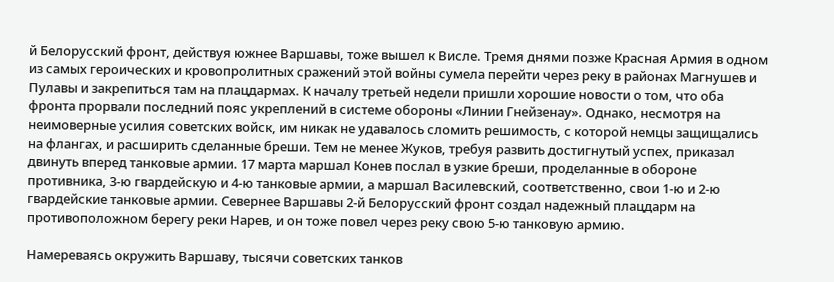й Белорусский фронт, действуя южнее Варшавы, тоже вышел к Висле. Тремя днями позже Красная Армия в одном из самых героических и кровопролитных сражений этой войны сумела перейти через реку в районах Магнушев и Пулавы и закрепиться там на плацдармах. К началу третьей недели пришли хорошие новости о том, что оба фронта прорвали последний пояс укреплений в системе обороны «Линии Гнейзенау». Однако, несмотря на неимоверные усилия советских войск, им никак не удавалось сломить решимость, с которой немцы защищались на флангах, и расширить сделанные бреши. Тем не менее Жуков, требуя развить достигнутый успех, приказал двинуть вперед танковые армии. 17 марта маршал Конев послал в узкие бреши, проделанные в обороне противника, 3-ю гвардейскую и 4-ю танковые армии, а маршал Василевский, соответственно, свои 1-ю и 2-ю гвардейские танковые армии. Севернее Варшавы 2-й Белорусский фронт создал надежный плацдарм на противоположном берегу реки Нарев, и он тоже повел через реку свою 5-ю танковую армию.

Намереваясь окружить Варшаву, тысячи советских танков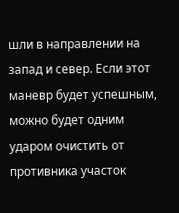шли в направлении на запад и север. Если этот маневр будет успешным, можно будет одним ударом очистить от противника участок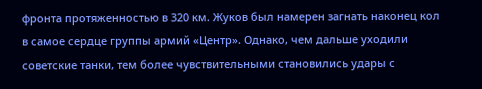фронта протяженностью в 320 км. Жуков был намерен загнать наконец кол в самое сердце группы армий «Центр». Однако, чем дальше уходили советские танки, тем более чувствительными становились удары с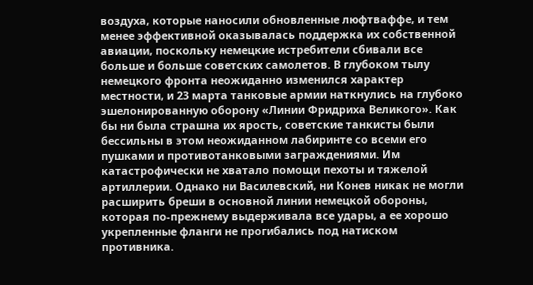воздуха, которые наносили обновленные люфтваффе, и тем менее эффективной оказывалась поддержка их собственной авиации, поскольку немецкие истребители сбивали все больше и больше советских самолетов. В глубоком тылу немецкого фронта неожиданно изменился характер местности, и 23 марта танковые армии наткнулись на глубоко эшелонированную оборону «Линии Фридриха Великого». Как бы ни была страшна их ярость, советские танкисты были бессильны в этом неожиданном лабиринте со всеми его пушками и противотанковыми заграждениями. Им катастрофически не хватало помощи пехоты и тяжелой артиллерии. Однако ни Василевский, ни Конев никак не могли расширить бреши в основной линии немецкой обороны, которая по-прежнему выдерживала все удары, а ее хорошо укрепленные фланги не прогибались под натиском противника.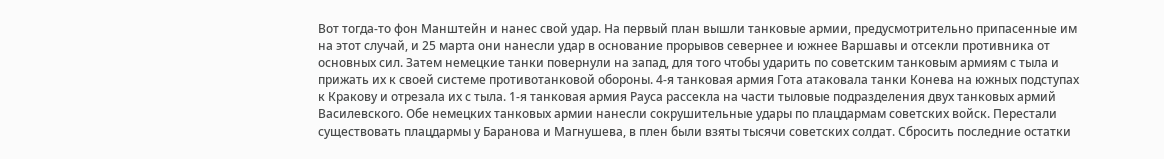Вот тогда-то фон Манштейн и нанес свой удар. На первый план вышли танковые армии, предусмотрительно припасенные им на этот случай, и 25 марта они нанесли удар в основание прорывов севернее и южнее Варшавы и отсекли противника от основных сил. Затем немецкие танки повернули на запад, для того чтобы ударить по советским танковым армиям с тыла и прижать их к своей системе противотанковой обороны. 4-я танковая армия Гота атаковала танки Конева на южных подступах к Кракову и отрезала их с тыла. 1-я танковая армия Рауса рассекла на части тыловые подразделения двух танковых армий Василевского. Обе немецких танковых армии нанесли сокрушительные удары по плацдармам советских войск. Перестали существовать плацдармы у Баранова и Магнушева, в плен были взяты тысячи советских солдат. Сбросить последние остатки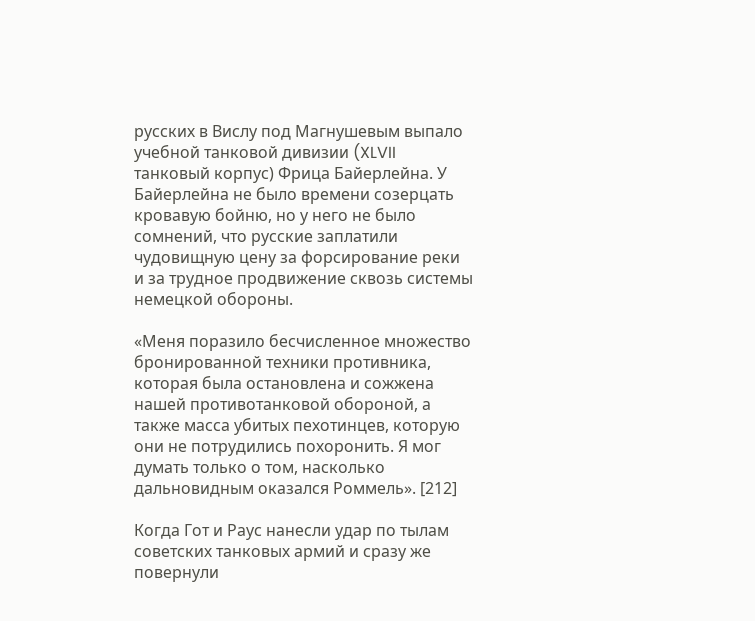русских в Вислу под Магнушевым выпало учебной танковой дивизии (XLVII танковый корпус) Фрица Байерлейна. У Байерлейна не было времени созерцать кровавую бойню, но у него не было сомнений, что русские заплатили чудовищную цену за форсирование реки и за трудное продвижение сквозь системы немецкой обороны.

«Меня поразило бесчисленное множество бронированной техники противника, которая была остановлена и сожжена нашей противотанковой обороной, а также масса убитых пехотинцев, которую они не потрудились похоронить. Я мог думать только о том, насколько дальновидным оказался Роммель». [212]

Когда Гот и Раус нанесли удар по тылам советских танковых армий и сразу же повернули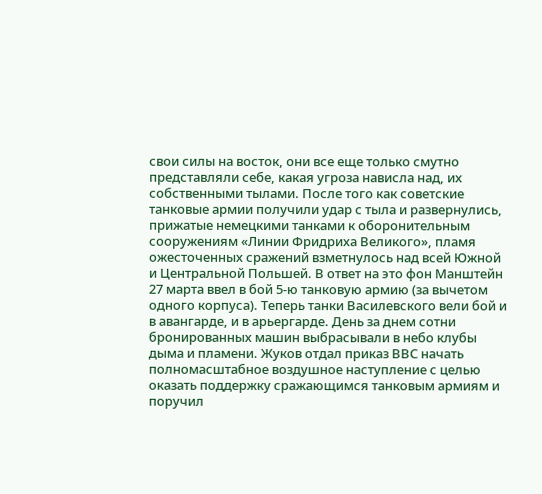свои силы на восток, они все еще только смутно представляли себе, какая угроза нависла над, их собственными тылами. После того как советские танковые армии получили удар с тыла и развернулись, прижатые немецкими танками к оборонительным сооружениям «Линии Фридриха Великого», пламя ожесточенных сражений взметнулось над всей Южной и Центральной Польшей. В ответ на это фон Манштейн 27 марта ввел в бой 5-ю танковую армию (за вычетом одного корпуса). Теперь танки Василевского вели бой и в авангарде, и в арьергарде. День за днем сотни бронированных машин выбрасывали в небо клубы дыма и пламени. Жуков отдал приказ ВВС начать полномасштабное воздушное наступление с целью оказать поддержку сражающимся танковым армиям и поручил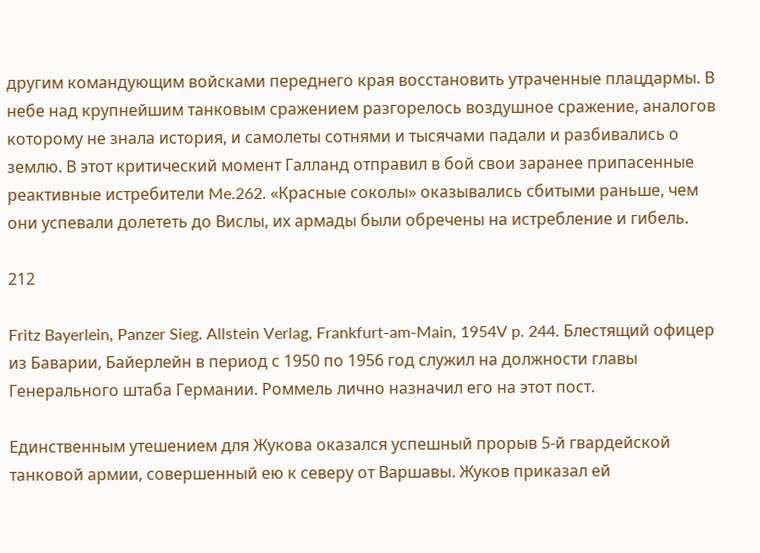другим командующим войсками переднего края восстановить утраченные плацдармы. В небе над крупнейшим танковым сражением разгорелось воздушное сражение, аналогов которому не знала история, и самолеты сотнями и тысячами падали и разбивались о землю. В этот критический момент Галланд отправил в бой свои заранее припасенные реактивные истребители Me.262. «Красные соколы» оказывались сбитыми раньше, чем они успевали долететь до Вислы, их армады были обречены на истребление и гибель.

212

Fritz Bayerlein, Panzer Sieg. Allstein Verlag, Frankfurt-am-Main, 1954V p. 244. Блестящий офицер из Баварии, Байерлейн в период с 1950 по 1956 год служил на должности главы Генерального штаба Германии. Роммель лично назначил его на этот пост.

Единственным утешением для Жукова оказался успешный прорыв 5-й гвардейской танковой армии, совершенный ею к северу от Варшавы. Жуков приказал ей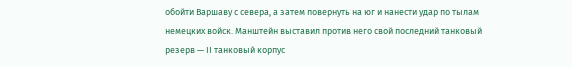обойти Варшаву с севера, а затем повернуть на юг и нанести удар по тылам немецких войск. Манштейн выставил против него свой последний танковый резерв — II танковый корпус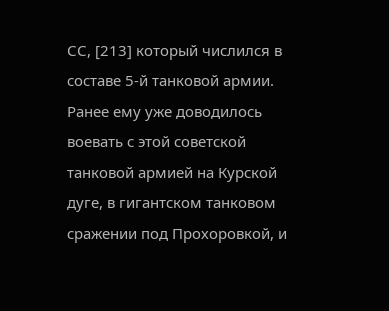СС, [213] который числился в составе 5-й танковой армии. Ранее ему уже доводилось воевать с этой советской танковой армией на Курской дуге, в гигантском танковом сражении под Прохоровкой, и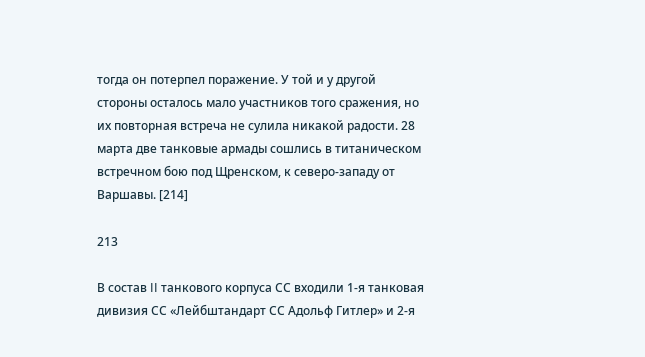тогда он потерпел поражение. У той и у другой стороны осталось мало участников того сражения, но их повторная встреча не сулила никакой радости. 28 марта две танковые армады сошлись в титаническом встречном бою под Щренском, к северо-западу от Варшавы. [214]

213

В состав II танкового корпуса СС входили 1-я танковая дивизия СС «Лейбштандарт СС Адольф Гитлер» и 2-я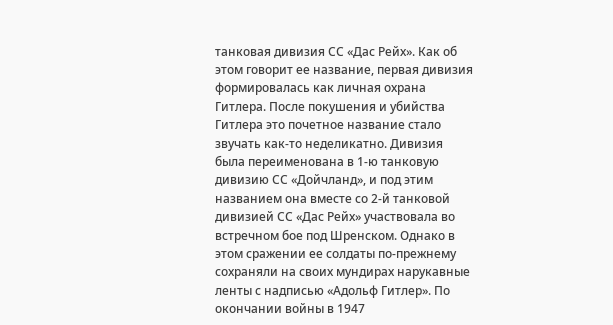танковая дивизия СС «Дас Рейх». Как об этом говорит ее название, первая дивизия формировалась как личная охрана Гитлера. После покушения и убийства Гитлера это почетное название стало звучать как-то неделикатно. Дивизия была переименована в 1-ю танковую дивизию СС «Дойчланд», и под этим названием она вместе со 2-й танковой дивизией СС «Дас Рейх» участвовала во встречном бое под Шренском. Однако в этом сражении ее солдаты по-прежнему сохраняли на своих мундирах нарукавные ленты с надписью «Адольф Гитлер». По окончании войны в 1947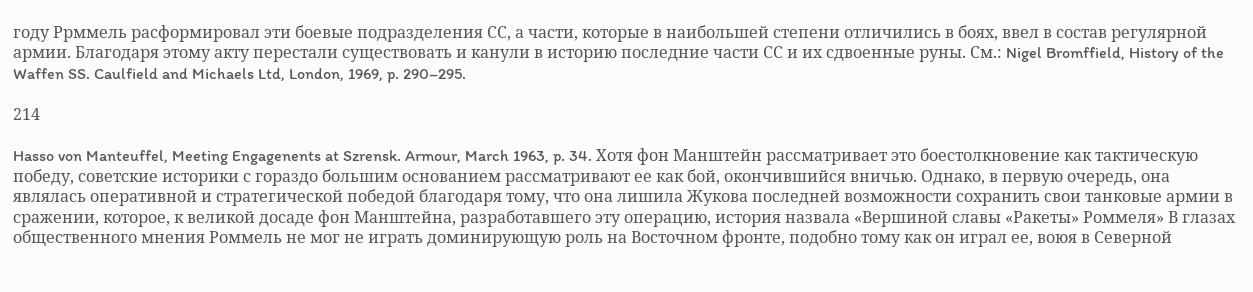году Ррммель расформировал эти боевые подразделения СС, а части, которые в наибольшей степени отличились в боях, ввел в состав регулярной армии. Благодаря этому акту перестали существовать и канули в историю последние части СС и их сдвоенные руны. См.: Nigel Bromffield, History of the Waffen SS. Caulfield and Michaels Ltd, London, 1969, p. 290–295.

214

Hasso von Manteuffel, Meeting Engagenents at Szrensk. Armour, March 1963, p. 34. Хотя фон Манштейн рассматривает это боестолкновение как тактическую победу, советские историки с гораздо большим основанием рассматривают ее как бой, окончившийся вничью. Однако, в первую очередь, она являлась оперативной и стратегической победой благодаря тому, что она лишила Жукова последней возможности сохранить свои танковые армии в сражении, которое, к великой досаде фон Манштейна, разработавшего эту операцию, история назвала «Вершиной славы «Ракеты» Роммеля» В глазах общественного мнения Роммель не мог не играть доминирующую роль на Восточном фронте, подобно тому как он играл ее, воюя в Северной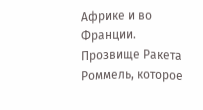Африке и во Франции. Прозвище Ракета Роммель, которое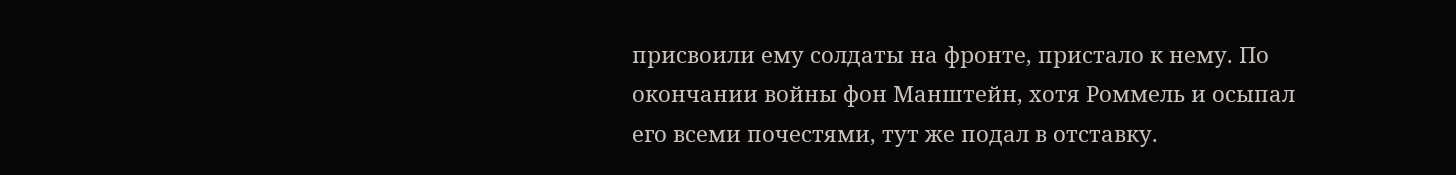присвоили ему солдаты на фронте, пристало к нему. По окончании войны фон Манштейн, хотя Роммель и осыпал его всеми почестями, тут же подал в отставку.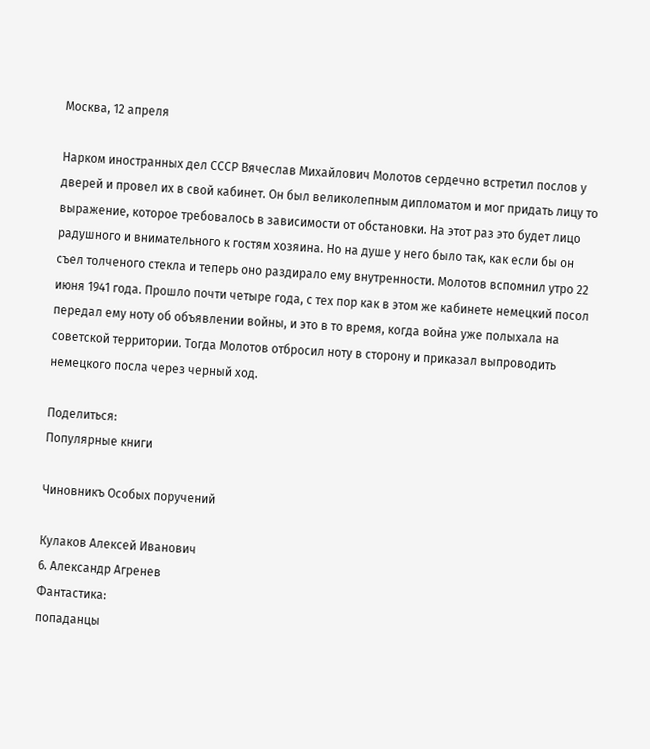Москва, 12 апреля

Нарком иностранных дел СССР Вячеслав Михайлович Молотов сердечно встретил послов у дверей и провел их в свой кабинет. Он был великолепным дипломатом и мог придать лицу то выражение, которое требовалось в зависимости от обстановки. На этот раз это будет лицо радушного и внимательного к гостям хозяина. Но на душе у него было так, как если бы он съел толченого стекла и теперь оно раздирало ему внутренности. Молотов вспомнил утро 22 июня 1941 года. Прошло почти четыре года, с тех пор как в этом же кабинете немецкий посол передал ему ноту об объявлении войны, и это в то время, когда война уже полыхала на советской территории. Тогда Молотов отбросил ноту в сторону и приказал выпроводить немецкого посла через черный ход.

Поделиться:
Популярные книги

Чиновникъ Особых поручений

Кулаков Алексей Иванович
6. Александр Агренев
Фантастика:
попаданцы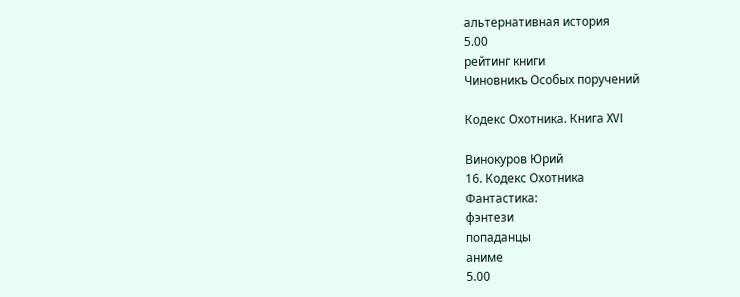альтернативная история
5.00
рейтинг книги
Чиновникъ Особых поручений

Кодекс Охотника. Книга XVI

Винокуров Юрий
16. Кодекс Охотника
Фантастика:
фэнтези
попаданцы
аниме
5.00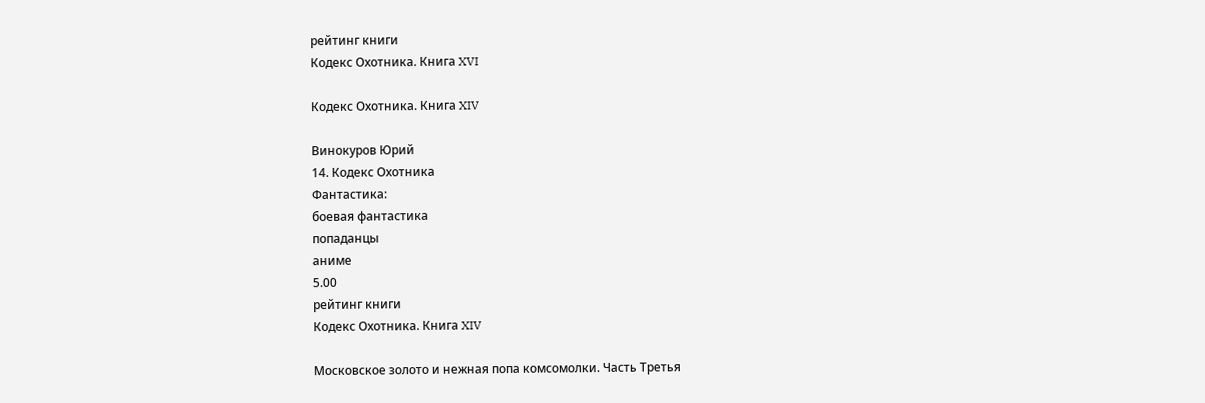рейтинг книги
Кодекс Охотника. Книга XVI

Кодекс Охотника. Книга XIV

Винокуров Юрий
14. Кодекс Охотника
Фантастика:
боевая фантастика
попаданцы
аниме
5.00
рейтинг книги
Кодекс Охотника. Книга XIV

Московское золото и нежная попа комсомолки. Часть Третья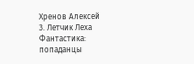Хренов Алексей
3. Летчик Леха
Фантастика:
попаданцы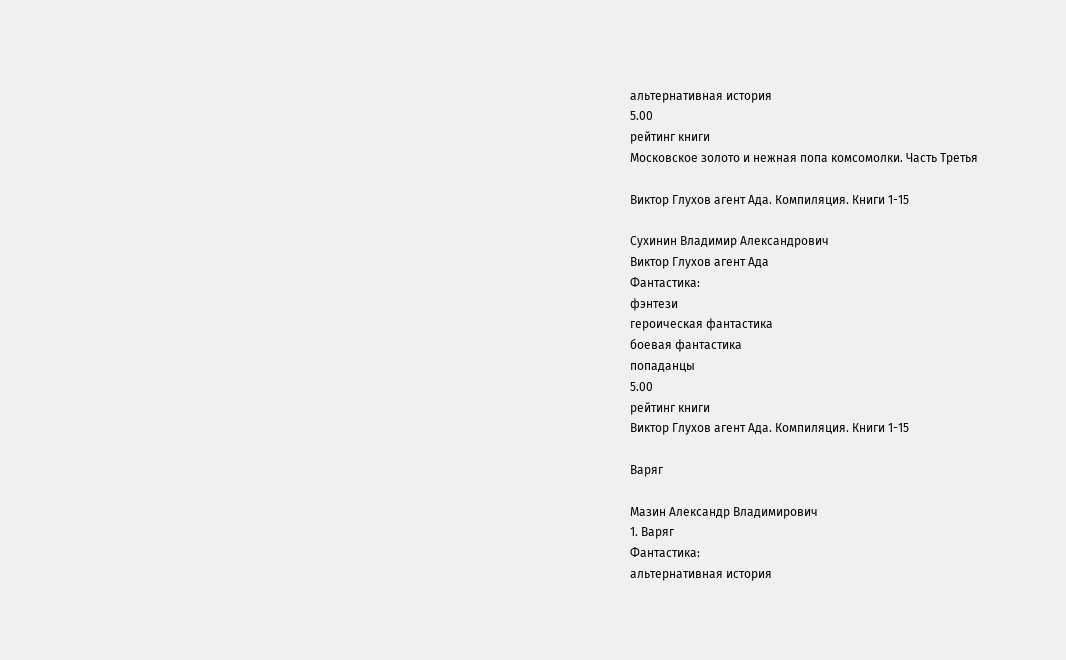альтернативная история
5.00
рейтинг книги
Московское золото и нежная попа комсомолки. Часть Третья

Виктор Глухов агент Ада. Компиляция. Книги 1-15

Сухинин Владимир Александрович
Виктор Глухов агент Ада
Фантастика:
фэнтези
героическая фантастика
боевая фантастика
попаданцы
5.00
рейтинг книги
Виктор Глухов агент Ада. Компиляция. Книги 1-15

Варяг

Мазин Александр Владимирович
1. Варяг
Фантастика:
альтернативная история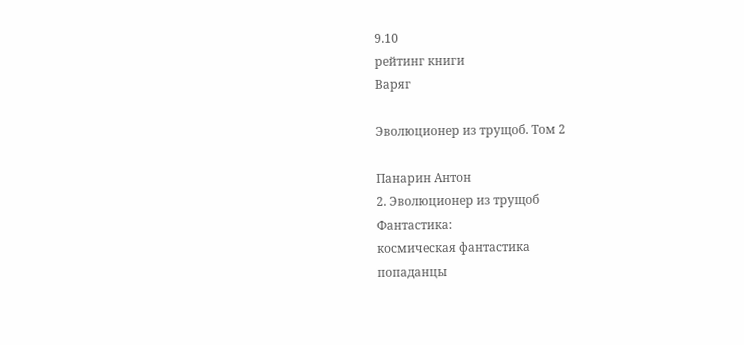9.10
рейтинг книги
Варяг

Эволюционер из трущоб. Том 2

Панарин Антон
2. Эволюционер из трущоб
Фантастика:
космическая фантастика
попаданцы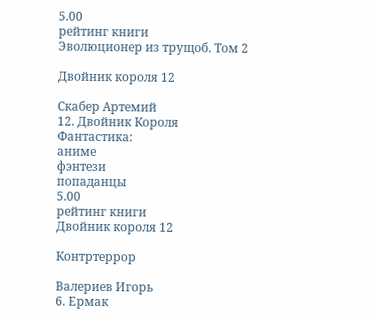5.00
рейтинг книги
Эволюционер из трущоб. Том 2

Двойник короля 12

Скабер Артемий
12. Двойник Короля
Фантастика:
аниме
фэнтези
попаданцы
5.00
рейтинг книги
Двойник короля 12

Контртеррор

Валериев Игорь
6. Ермак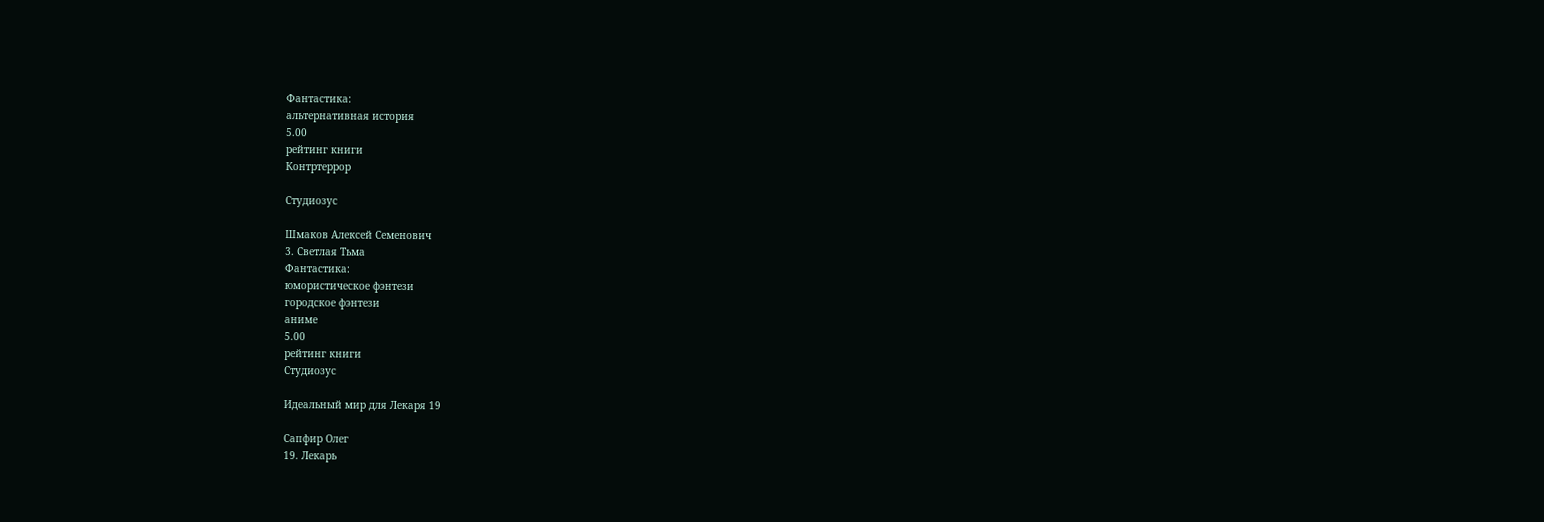Фантастика:
альтернативная история
5.00
рейтинг книги
Контртеррор

Студиозус

Шмаков Алексей Семенович
3. Светлая Тьма
Фантастика:
юмористическое фэнтези
городское фэнтези
аниме
5.00
рейтинг книги
Студиозус

Идеальный мир для Лекаря 19

Сапфир Олег
19. Лекарь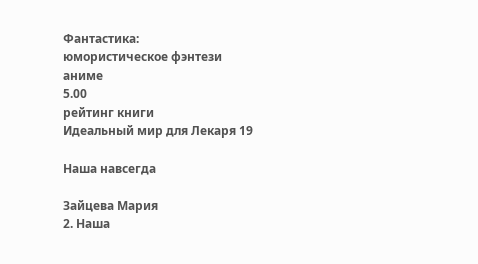Фантастика:
юмористическое фэнтези
аниме
5.00
рейтинг книги
Идеальный мир для Лекаря 19

Наша навсегда

Зайцева Мария
2. Наша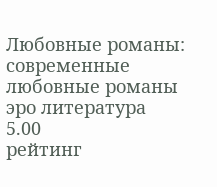Любовные романы:
современные любовные романы
эро литература
5.00
рейтинг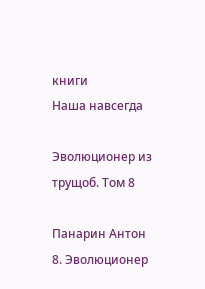книги
Наша навсегда

Эволюционер из трущоб. Том 8

Панарин Антон
8. Эволюционер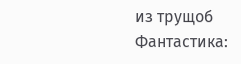из трущоб
Фантастика: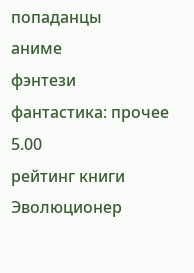попаданцы
аниме
фэнтези
фантастика: прочее
5.00
рейтинг книги
Эволюционер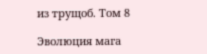из трущоб. Том 8

Эволюция мага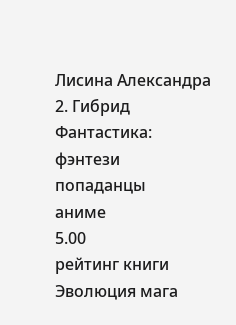Лисина Александра
2. Гибрид
Фантастика:
фэнтези
попаданцы
аниме
5.00
рейтинг книги
Эволюция мага